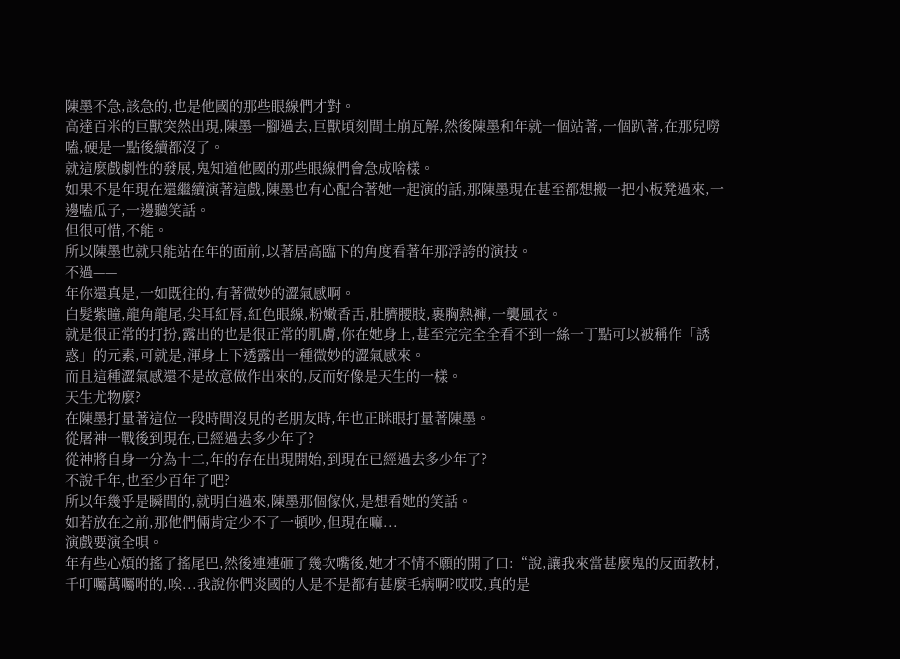陳墨不急,該急的,也是他國的那些眼線們才對。
高達百米的巨獸突然出現,陳墨一腳過去,巨獸頃刻間土崩瓦解,然後陳墨和年就一個站著,一個趴著,在那兒嘮嗑,硬是一點後續都沒了。
就這麼戲劇性的發展,鬼知道他國的那些眼線們會急成啥樣。
如果不是年現在還繼續演著這戲,陳墨也有心配合著她一起演的話,那陳墨現在甚至都想搬一把小板凳過來,一邊嗑瓜子,一邊聽笑話。
但很可惜,不能。
所以陳墨也就只能站在年的面前,以著居高臨下的角度看著年那浮誇的演技。
不過——
年你還真是,一如既往的,有著微妙的澀氣感啊。
白髮紫瞳,龍角龍尾,尖耳紅唇,紅色眼線,粉嫩香舌,肚臍腰肢,裹胸熱褲,一襲風衣。
就是很正常的打扮,露出的也是很正常的肌膚,你在她身上,甚至完完全全看不到一絲一丁點可以被稱作「誘惑」的元素,可就是,渾身上下透露出一種微妙的澀氣感來。
而且這種澀氣感還不是故意做作出來的,反而好像是天生的一樣。
天生尤物麼?
在陳墨打量著這位一段時間沒見的老朋友時,年也正眯眼打量著陳墨。
從屠神一戰後到現在,已經過去多少年了?
從神將自身一分為十二,年的存在出現開始,到現在已經過去多少年了?
不說千年,也至少百年了吧?
所以年幾乎是瞬間的,就明白過來,陳墨那個傢伙,是想看她的笑話。
如若放在之前,那他們倆肯定少不了一頓吵,但現在嘛...
演戲要演全唄。
年有些心煩的搖了搖尾巴,然後連連砸了幾次嘴後,她才不情不願的開了口:“說,讓我來當甚麼鬼的反面教材,千叮囑萬囑咐的,唉...我說你們炎國的人是不是都有甚麼毛病啊?哎哎,真的是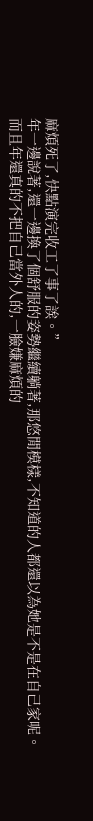麻煩死了,快點演完收工了事了誒。”
年一邊說著,還一邊換了個舒服的姿勢繼續躺著,那悠閒模樣,不知道的人都還以為她是不是在自己家呢。
而且年還真的不把自己當外人的,一臉嫌麻煩的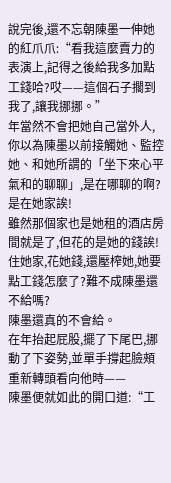說完後,還不忘朝陳墨一伸她的紅爪爪:“看我這麼賣力的表演上,記得之後給我多加點工錢哈?哎——這個石子擱到我了,讓我挪挪。”
年當然不會把她自己當外人,你以為陳墨以前接觸她、監控她、和她所謂的「坐下來心平氣和的聊聊」,是在哪聊的啊?
是在她家誒!
雖然那個家也是她租的酒店房間就是了,但花的是她的錢誒!
住她家,花她錢,還壓榨她,她要點工錢怎麼了?難不成陳墨還不給嗎?
陳墨還真的不會給。
在年抬起屁股,擺了下尾巴,挪動了下姿勢,並單手撐起臉頰重新轉頭看向他時——
陳墨便就如此的開口道:“工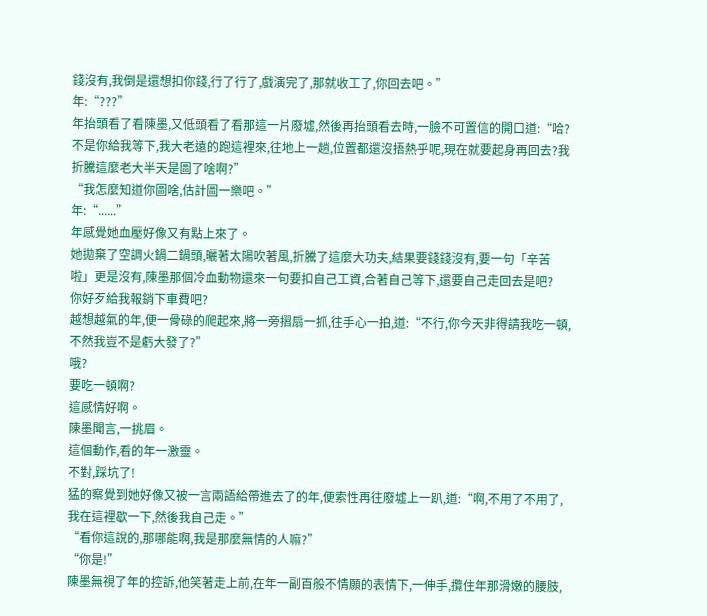錢沒有,我倒是還想扣你錢,行了行了,戲演完了,那就收工了,你回去吧。”
年:“???”
年抬頭看了看陳墨,又低頭看了看那這一片廢墟,然後再抬頭看去時,一臉不可置信的開口道:“哈?不是你給我等下,我大老遠的跑這裡來,往地上一趟,位置都還沒捂熱乎呢,現在就要起身再回去?我折騰這麼老大半天是圖了啥啊?”
“我怎麼知道你圖啥,估計圖一樂吧。”
年:“......”
年感覺她血壓好像又有點上來了。
她拋棄了空調火鍋二鍋頭,曬著太陽吹著風,折騰了這麼大功夫,結果要錢錢沒有,要一句「辛苦啦」更是沒有,陳墨那個冷血動物還來一句要扣自己工資,合著自己等下,還要自己走回去是吧?
你好歹給我報銷下車費吧?
越想越氣的年,便一骨碌的爬起來,將一旁摺扇一抓,往手心一拍,道:“不行,你今天非得請我吃一頓,不然我豈不是虧大發了?”
哦?
要吃一頓啊?
這感情好啊。
陳墨聞言,一挑眉。
這個動作,看的年一激靈。
不對,踩坑了!
猛的察覺到她好像又被一言兩語給帶進去了的年,便索性再往廢墟上一趴,道:“啊,不用了不用了,我在這裡歇一下,然後我自己走。”
“看你這說的,那哪能啊,我是那麼無情的人嘛?”
“你是!”
陳墨無視了年的控訴,他笑著走上前,在年一副百般不情願的表情下,一伸手,攬住年那滑嫩的腰肢,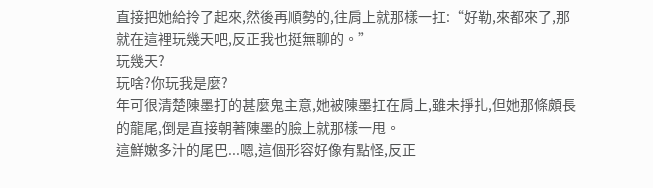直接把她給拎了起來,然後再順勢的,往肩上就那樣一扛:“好勒,來都來了,那就在這裡玩幾天吧,反正我也挺無聊的。”
玩幾天?
玩啥?你玩我是麼?
年可很清楚陳墨打的甚麼鬼主意,她被陳墨扛在肩上,雖未掙扎,但她那條頗長的龍尾,倒是直接朝著陳墨的臉上就那樣一甩。
這鮮嫩多汁的尾巴...嗯,這個形容好像有點怪,反正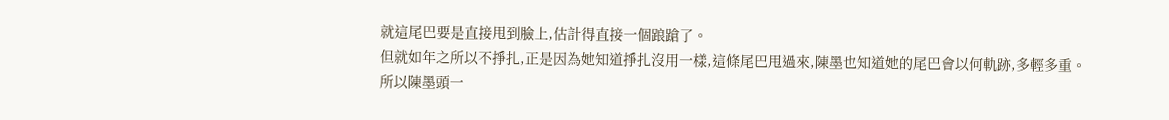就這尾巴要是直接甩到臉上,估計得直接一個踉蹌了。
但就如年之所以不掙扎,正是因為她知道掙扎沒用一樣,這條尾巴甩過來,陳墨也知道她的尾巴會以何軌跡,多輕多重。
所以陳墨頭一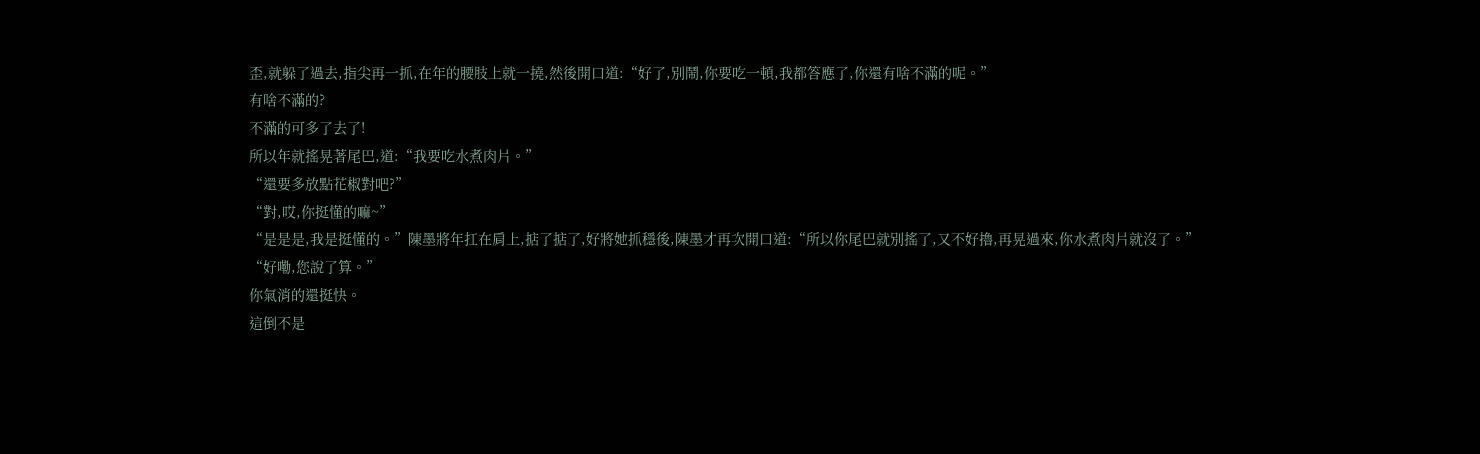歪,就躲了過去,指尖再一抓,在年的腰肢上就一撓,然後開口道:“好了,別鬧,你要吃一頓,我都答應了,你還有啥不滿的呢。”
有啥不滿的?
不滿的可多了去了!
所以年就搖晃著尾巴,道:“我要吃水煮肉片。”
“還要多放點花椒對吧?”
“對,哎,你挺懂的嘛~”
“是是是,我是挺懂的。”陳墨將年扛在肩上,掂了掂了,好將她抓穩後,陳墨才再次開口道:“所以你尾巴就別搖了,又不好擼,再晃過來,你水煮肉片就沒了。”
“好嘞,您說了算。”
你氣消的還挺快。
這倒不是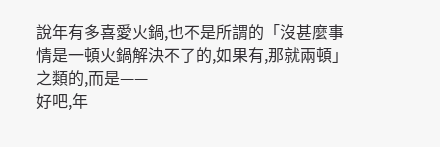說年有多喜愛火鍋,也不是所謂的「沒甚麼事情是一頓火鍋解決不了的,如果有,那就兩頓」之類的,而是——
好吧,年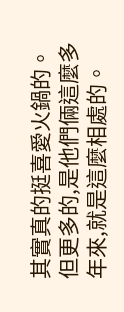其實真的挺喜愛火鍋的。
但更多的,是他們倆這麼多年來,就是這麼相處的。